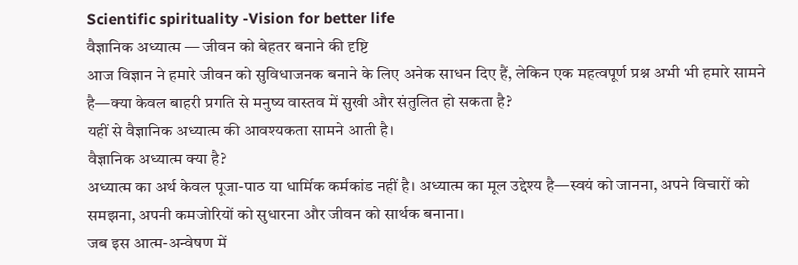Scientific spirituality -Vision for better life
वैज्ञानिक अध्यात्म — जीवन को बेहतर बनाने की दृष्टि
आज विज्ञान ने हमारे जीवन को सुविधाजनक बनाने के लिए अनेक साधन दिए हैं, लेकिन एक महत्वपूर्ण प्रश्न अभी भी हमारे सामने है—क्या केवल बाहरी प्रगति से मनुष्य वास्तव में सुखी और संतुलित हो सकता है?
यहीं से वैज्ञानिक अध्यात्म की आवश्यकता सामने आती है।
वैज्ञानिक अध्यात्म क्या है?
अध्यात्म का अर्थ केवल पूजा-पाठ या धार्मिक कर्मकांड नहीं है। अध्यात्म का मूल उद्देश्य है—स्वयं को जानना, अपने विचारों को समझना, अपनी कमजोरियों को सुधारना और जीवन को सार्थक बनाना।
जब इस आत्म-अन्वेषण में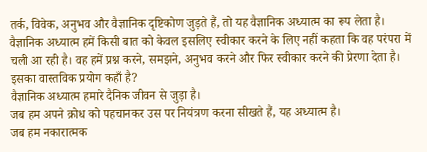तर्क, विवेक, अनुभव और वैज्ञानिक दृष्टिकोण जुड़ते हैं, तो यह वैज्ञानिक अध्यात्म का रूप लेता है।
वैज्ञानिक अध्यात्म हमें किसी बात को केवल इसलिए स्वीकार करने के लिए नहीं कहता कि वह परंपरा में चली आ रही है। वह हमें प्रश्न करने, समझने, अनुभव करने और फिर स्वीकार करने की प्रेरणा देता है।
इसका वास्तविक प्रयोग कहाँ है?
वैज्ञानिक अध्यात्म हमारे दैनिक जीवन से जुड़ा है।
जब हम अपने क्रोध को पहचानकर उस पर नियंत्रण करना सीखते हैं, यह अध्यात्म है।
जब हम नकारात्मक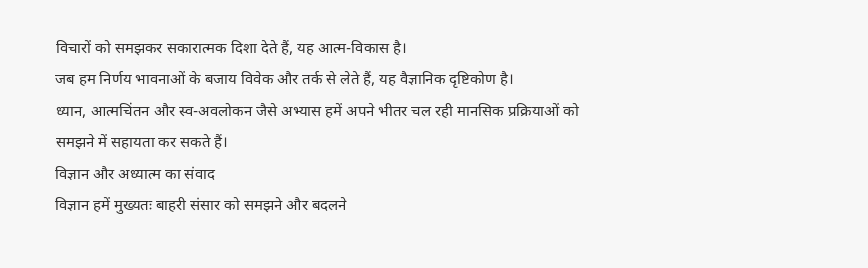विचारों को समझकर सकारात्मक दिशा देते हैं, यह आत्म-विकास है।
जब हम निर्णय भावनाओं के बजाय विवेक और तर्क से लेते हैं, यह वैज्ञानिक दृष्टिकोण है।
ध्यान, आत्मचिंतन और स्व-अवलोकन जैसे अभ्यास हमें अपने भीतर चल रही मानसिक प्रक्रियाओं को समझने में सहायता कर सकते हैं।
विज्ञान और अध्यात्म का संवाद
विज्ञान हमें मुख्यतः बाहरी संसार को समझने और बदलने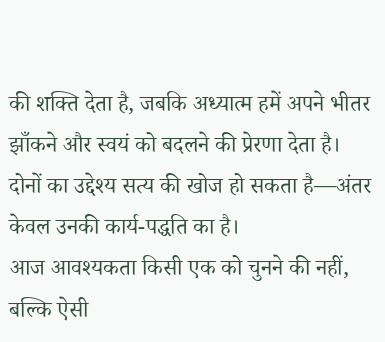की शक्ति देता है, जबकि अध्यात्म हमें अपने भीतर झाँकने और स्वयं को बदलने की प्रेरणा देता है।
दोनों का उद्देश्य सत्य की खोज हो सकता है—अंतर केवल उनकी कार्य-पद्धति का है।
आज आवश्यकता किसी एक को चुनने की नहीं, बल्कि ऐसी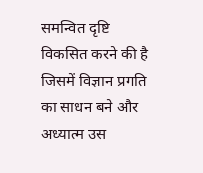समन्वित दृष्टि विकसित करने की है जिसमें विज्ञान प्रगति का साधन बने और अध्यात्म उस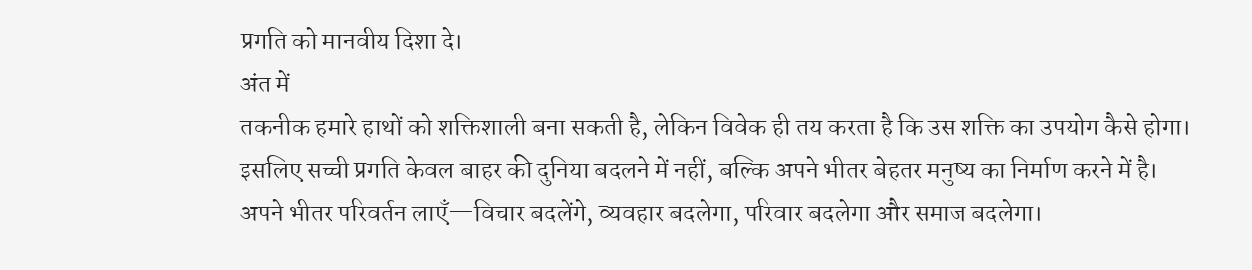प्रगति को मानवीय दिशा दे।
अंत में
तकनीक हमारे हाथों को शक्तिशाली बना सकती है, लेकिन विवेक ही तय करता है कि उस शक्ति का उपयोग कैसे होगा।
इसलिए सच्ची प्रगति केवल बाहर की दुनिया बदलने में नहीं, बल्कि अपने भीतर बेहतर मनुष्य का निर्माण करने में है।
अपने भीतर परिवर्तन लाएँ—विचार बदलेंगे, व्यवहार बदलेगा, परिवार बदलेगा और समाज बदलेगा।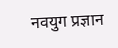नवयुग प्रज्ञान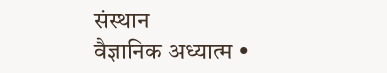संस्थान
वैज्ञानिक अध्यात्म •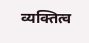व्यक्तित्व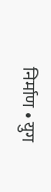निर्माण • युग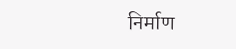निर्माण